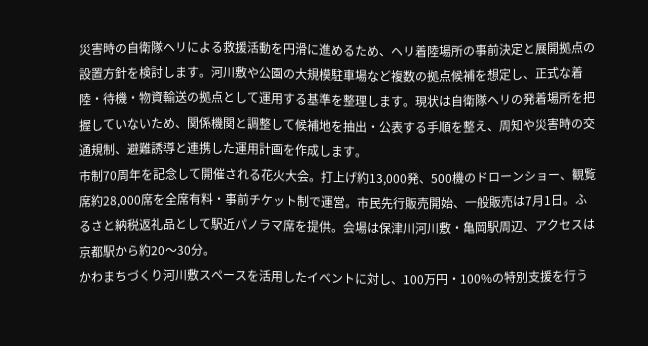災害時の自衛隊ヘリによる救援活動を円滑に進めるため、ヘリ着陸場所の事前決定と展開拠点の設置方針を検討します。河川敷や公園の大規模駐車場など複数の拠点候補を想定し、正式な着陸・待機・物資輸送の拠点として運用する基準を整理します。現状は自衛隊ヘリの発着場所を把握していないため、関係機関と調整して候補地を抽出・公表する手順を整え、周知や災害時の交通規制、避難誘導と連携した運用計画を作成します。
市制70周年を記念して開催される花火大会。打上げ約13,000発、500機のドローンショー、観覧席約28,000席を全席有料・事前チケット制で運営。市民先行販売開始、一般販売は7月1日。ふるさと納税返礼品として駅近パノラマ席を提供。会場は保津川河川敷・亀岡駅周辺、アクセスは京都駅から約20〜30分。
かわまちづくり河川敷スペースを活用したイベントに対し、100万円・100%の特別支援を行う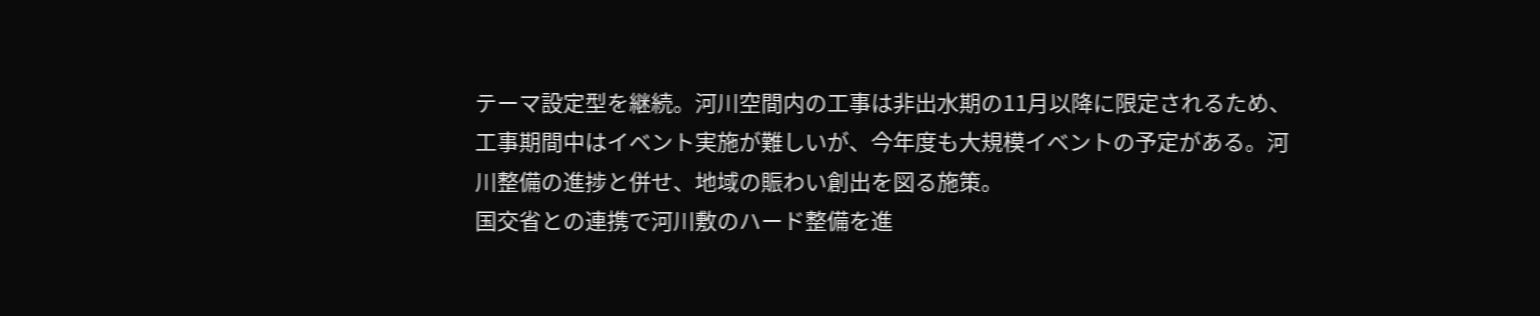テーマ設定型を継続。河川空間内の工事は非出水期の11月以降に限定されるため、工事期間中はイベント実施が難しいが、今年度も大規模イベントの予定がある。河川整備の進捗と併せ、地域の賑わい創出を図る施策。
国交省との連携で河川敷のハード整備を進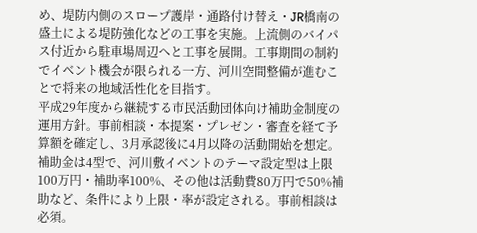め、堤防内側のスロープ護岸・通路付け替え・JR橋南の盛土による堤防強化などの工事を実施。上流側のバイパス付近から駐車場周辺へと工事を展開。工事期間の制約でイベント機会が限られる一方、河川空間整備が進むことで将来の地域活性化を目指す。
平成29年度から継続する市民活動団体向け補助金制度の運用方針。事前相談・本提案・プレゼン・審査を経て予算額を確定し、3月承認後に4月以降の活動開始を想定。補助金は4型で、河川敷イベントのテーマ設定型は上限100万円・補助率100%、その他は活動費80万円で50%補助など、条件により上限・率が設定される。事前相談は必須。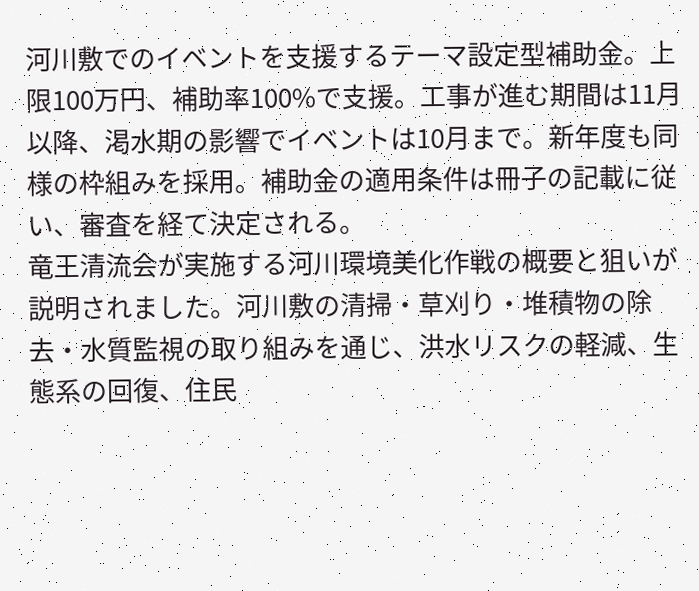河川敷でのイベントを支援するテーマ設定型補助金。上限100万円、補助率100%で支援。工事が進む期間は11月以降、渇水期の影響でイベントは10月まで。新年度も同様の枠組みを採用。補助金の適用条件は冊子の記載に従い、審査を経て決定される。
竜王清流会が実施する河川環境美化作戦の概要と狙いが説明されました。河川敷の清掃・草刈り・堆積物の除去・水質監視の取り組みを通じ、洪水リスクの軽減、生態系の回復、住民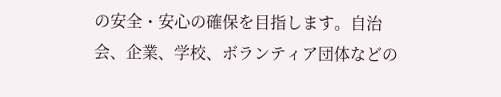の安全・安心の確保を目指します。自治会、企業、学校、ボランティア団体などの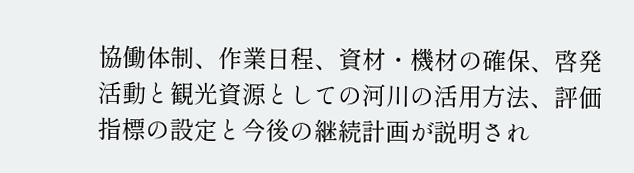協働体制、作業日程、資材・機材の確保、啓発活動と観光資源としての河川の活用方法、評価指標の設定と今後の継続計画が説明され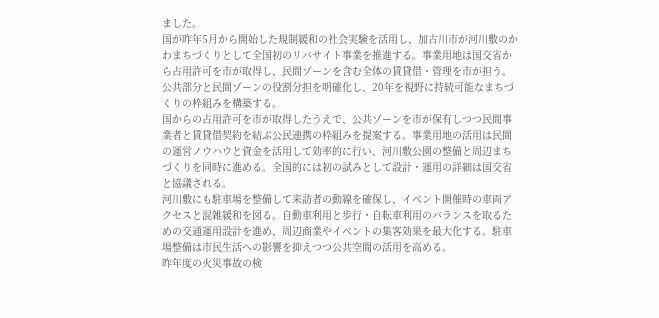ました。
国が昨年5月から開始した規制緩和の社会実験を活用し、加古川市が河川敷のかわまちづくりとして全国初のリバサイト事業を推進する。事業用地は国交省から占用許可を市が取得し、民間ゾーンを含む全体の賃貸借・管理を市が担う。公共部分と民間ゾーンの役割分担を明確化し、20年を視野に持続可能なまちづくりの枠組みを構築する。
国からの占用許可を市が取得したうえで、公共ゾーンを市が保有しつつ民間事業者と賃貸借契約を結ぶ公民連携の枠組みを提案する。事業用地の活用は民間の運営ノウハウと資金を活用して効率的に行い、河川敷公園の整備と周辺まちづくりを同時に進める。全国的には初の試みとして設計・運用の詳細は国交省と協議される。
河川敷にも駐車場を整備して来訪者の動線を確保し、イベント開催時の車両アクセスと混雑緩和を図る。自動車利用と歩行・自転車利用のバランスを取るための交通運用設計を進め、周辺商業やイベントの集客効果を最大化する。駐車場整備は市民生活への影響を抑えつつ公共空間の活用を高める。
昨年度の火災事故の検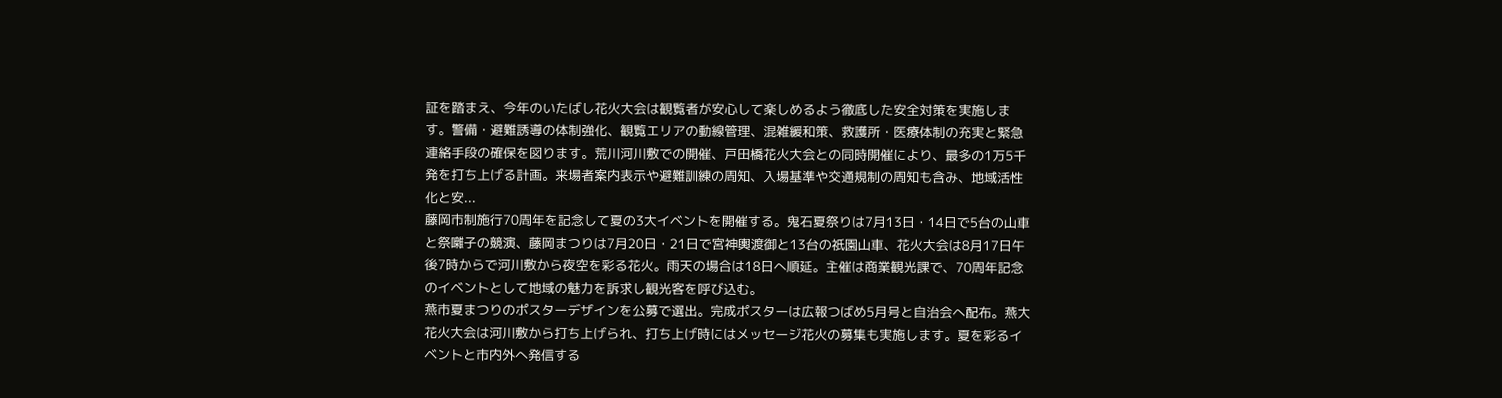証を踏まえ、今年のいたばし花火大会は観覧者が安心して楽しめるよう徹底した安全対策を実施します。警備・避難誘導の体制強化、観覧エリアの動線管理、混雑緩和策、救護所・医療体制の充実と緊急連絡手段の確保を図ります。荒川河川敷での開催、戸田橋花火大会との同時開催により、最多の1万5千発を打ち上げる計画。来場者案内表示や避難訓練の周知、入場基準や交通規制の周知も含み、地域活性化と安...
藤岡市制施行70周年を記念して夏の3大イベントを開催する。鬼石夏祭りは7月13日・14日で5台の山車と祭囃子の競演、藤岡まつりは7月20日・21日で宮神輿渡御と13台の祇園山車、花火大会は8月17日午後7時からで河川敷から夜空を彩る花火。雨天の場合は18日へ順延。主催は商業観光課で、70周年記念のイベントとして地域の魅力を訴求し観光客を呼び込む。
燕市夏まつりのポスターデザインを公募で選出。完成ポスターは広報つばめ5月号と自治会へ配布。燕大花火大会は河川敷から打ち上げられ、打ち上げ時にはメッセージ花火の募集も実施します。夏を彩るイベントと市内外へ発信する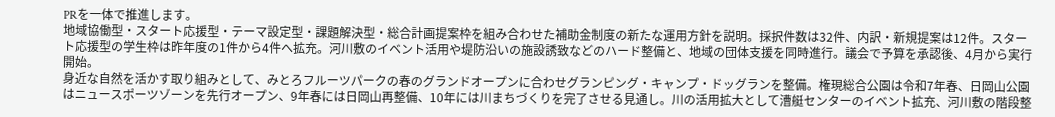PRを一体で推進します。
地域協働型・スタート応援型・テーマ設定型・課題解決型・総合計画提案枠を組み合わせた補助金制度の新たな運用方針を説明。採択件数は32件、内訳・新規提案は12件。スタート応援型の学生枠は昨年度の1件から4件へ拡充。河川敷のイベント活用や堤防沿いの施設誘致などのハード整備と、地域の団体支援を同時進行。議会で予算を承認後、4月から実行開始。
身近な自然を活かす取り組みとして、みとろフルーツパークの春のグランドオープンに合わせグランピング・キャンプ・ドッグランを整備。権現総合公園は令和7年春、日岡山公園はニュースポーツゾーンを先行オープン、9年春には日岡山再整備、10年には川まちづくりを完了させる見通し。川の活用拡大として漕艇センターのイベント拡充、河川敷の階段整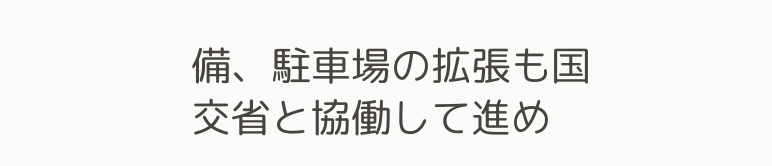備、駐車場の拡張も国交省と協働して進め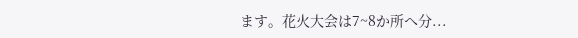ます。花火大会は7~8か所へ分...